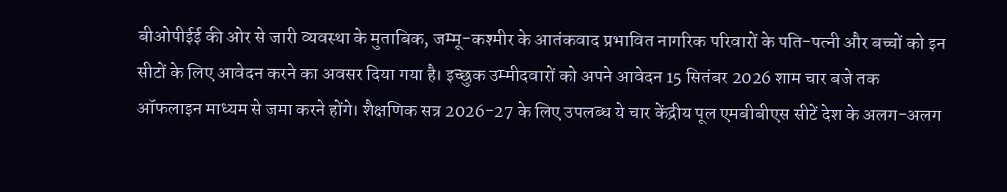बीओपीईई की ओर से जारी व्यवस्था के मुताबिक, जम्मू-कश्मीर के आतंकवाद प्रभावित नागरिक परिवारों के पति-पत्नी और बच्चों को इन सीटों के लिए आवेदन करने का अवसर दिया गया है। इच्छुक उम्मीदवारों को अपने आवेदन 15 सितंबर 2026 शाम चार बजे तक ऑफलाइन माध्यम से जमा करने होंगे। शैक्षणिक सत्र 2026-27 के लिए उपलब्ध ये चार केंद्रीय पूल एमबीबीएस सीटें देश के अलग-अलग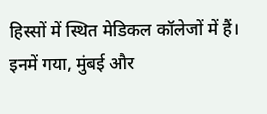हिस्सों में स्थित मेडिकल कॉलेजों में हैं। इनमें गया, मुंबई और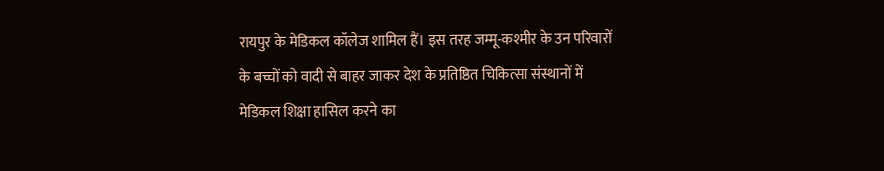रायपुर के मेडिकल कॉलेज शामिल हैं। इस तरह जम्मू-कश्मीर के उन परिवारों के बच्चों को वादी से बाहर जाकर देश के प्रतिष्ठित चिकित्सा संस्थानों में मेडिकल शिक्षा हासिल करने का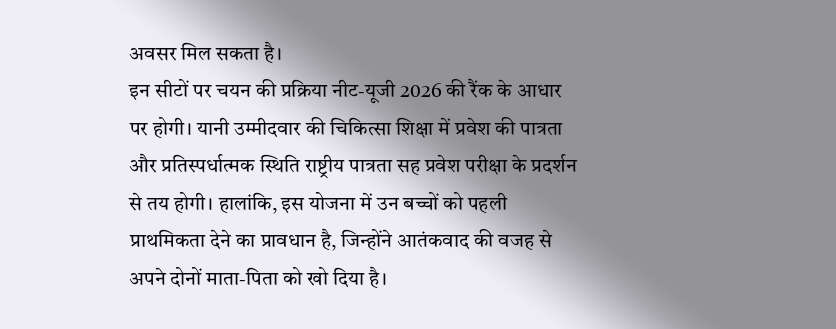अवसर मिल सकता है।
इन सीटों पर चयन की प्रक्रिया नीट-यूजी 2026 की रैंक के आधार पर होगी। यानी उम्मीदवार की चिकित्सा शिक्षा में प्रवेश की पात्रता और प्रतिस्पर्धात्मक स्थिति राष्ट्रीय पात्रता सह प्रवेश परीक्षा के प्रदर्शन से तय होगी। हालांकि, इस योजना में उन बच्चों को पहली प्राथमिकता देने का प्रावधान है, जिन्होंने आतंकवाद की वजह से अपने दोनों माता-पिता को खो दिया है।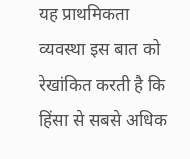यह प्राथमिकता व्यवस्था इस बात को रेखांकित करती है कि हिंसा से सबसे अधिक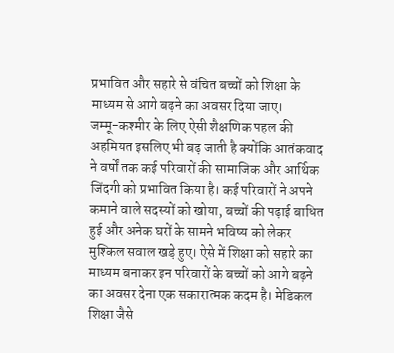प्रभावित और सहारे से वंचित बच्चों को शिक्षा के माध्यम से आगे बढ़ने का अवसर दिया जाए।
जम्मू-कश्मीर के लिए ऐसी शैक्षणिक पहल की अहमियत इसलिए भी बढ़ जाती है क्योंकि आतंकवाद ने वर्षों तक कई परिवारों की सामाजिक और आर्थिक जिंदगी को प्रभावित किया है। कई परिवारों ने अपने कमाने वाले सदस्यों को खोया, बच्चों की पढ़ाई बाधित हुई और अनेक घरों के सामने भविष्य को लेकर मुश्किल सवाल खड़े हुए। ऐसे में शिक्षा को सहारे का माध्यम बनाकर इन परिवारों के बच्चों को आगे बढ़ने का अवसर देना एक सकारात्मक कदम है। मेडिकल शिक्षा जैसे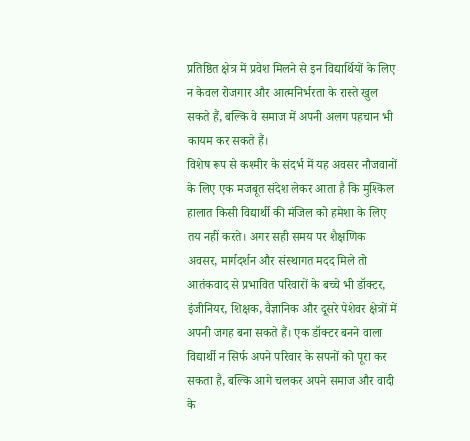प्रतिष्ठित क्षेत्र में प्रवेश मिलने से इन विद्यार्थियों के लिए न केवल रोजगार और आत्मनिर्भरता के रास्ते खुल सकते हैं, बल्कि वे समाज में अपनी अलग पहचान भी कायम कर सकते हैं।
विशेष रूप से कश्मीर के संदर्भ में यह अवसर नौजवानों के लिए एक मजबूत संदेश लेकर आता है कि मुश्किल हालात किसी विद्यार्थी की मंजिल को हमेशा के लिए तय नहीं करते। अगर सही समय पर शैक्षणिक अवसर, मार्गदर्शन और संस्थागत मदद मिले तो आतंकवाद से प्रभावित परिवारों के बच्चे भी डॉक्टर, इंजीनियर, शिक्षक, वैज्ञानिक और दूसरे पेशेवर क्षेत्रों में अपनी जगह बना सकते हैं। एक डॉक्टर बनने वाला विद्यार्थी न सिर्फ अपने परिवार के सपनों को पूरा कर सकता है, बल्कि आगे चलकर अपने समाज और वादी के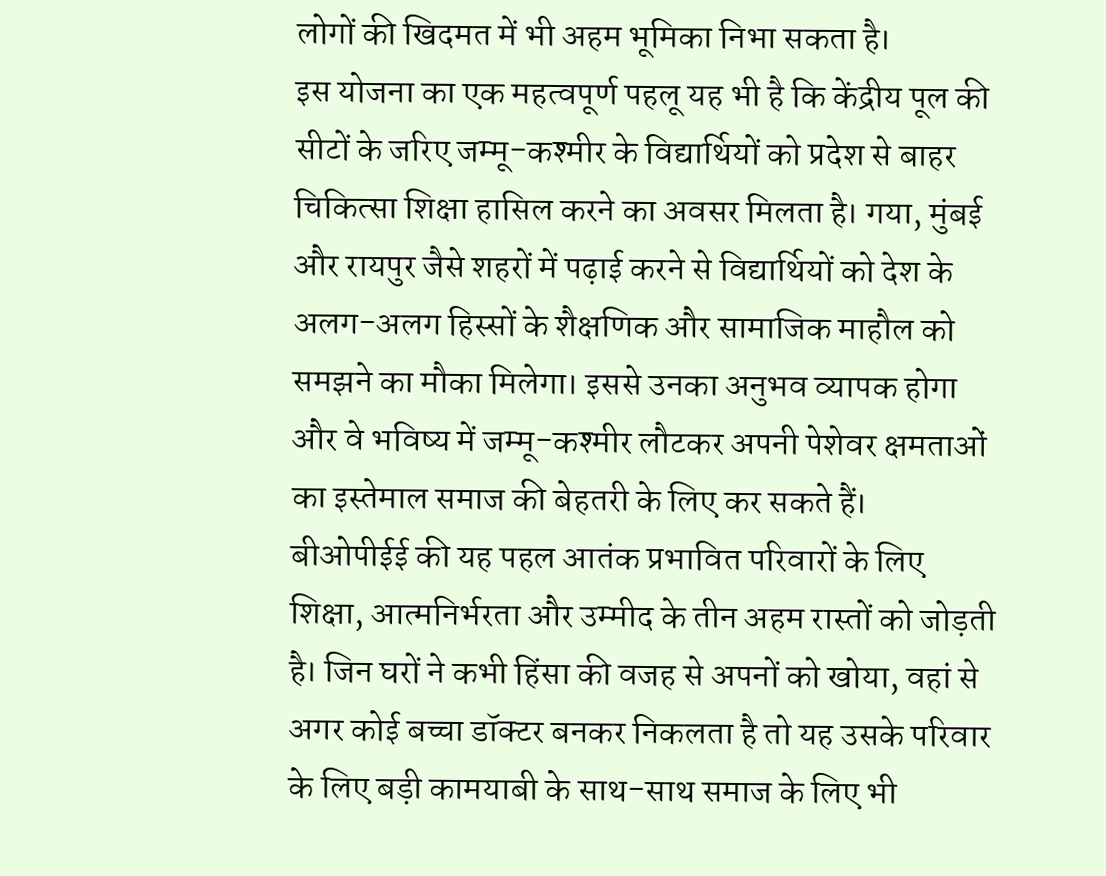लोगों की खिदमत में भी अहम भूमिका निभा सकता है।
इस योजना का एक महत्वपूर्ण पहलू यह भी है कि केंद्रीय पूल की सीटों के जरिए जम्मू-कश्मीर के विद्यार्थियों को प्रदेश से बाहर चिकित्सा शिक्षा हासिल करने का अवसर मिलता है। गया, मुंबई और रायपुर जैसे शहरों में पढ़ाई करने से विद्यार्थियों को देश के अलग-अलग हिस्सों के शैक्षणिक और सामाजिक माहौल को समझने का मौका मिलेगा। इससे उनका अनुभव व्यापक होगा और वे भविष्य में जम्मू-कश्मीर लौटकर अपनी पेशेवर क्षमताओं का इस्तेमाल समाज की बेहतरी के लिए कर सकते हैं।
बीओपीईई की यह पहल आतंक प्रभावित परिवारों के लिए शिक्षा, आत्मनिर्भरता और उम्मीद के तीन अहम रास्तों को जोड़ती है। जिन घरों ने कभी हिंसा की वजह से अपनों को खोया, वहां से अगर कोई बच्चा डॉक्टर बनकर निकलता है तो यह उसके परिवार के लिए बड़ी कामयाबी के साथ-साथ समाज के लिए भी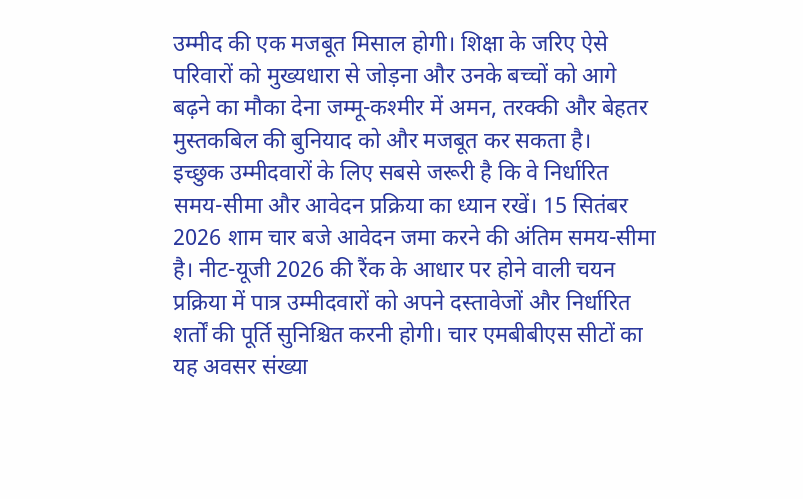उम्मीद की एक मजबूत मिसाल होगी। शिक्षा के जरिए ऐसे परिवारों को मुख्यधारा से जोड़ना और उनके बच्चों को आगे बढ़ने का मौका देना जम्मू-कश्मीर में अमन, तरक्की और बेहतर मुस्तकबिल की बुनियाद को और मजबूत कर सकता है।
इच्छुक उम्मीदवारों के लिए सबसे जरूरी है कि वे निर्धारित समय-सीमा और आवेदन प्रक्रिया का ध्यान रखें। 15 सितंबर 2026 शाम चार बजे आवेदन जमा करने की अंतिम समय-सीमा है। नीट-यूजी 2026 की रैंक के आधार पर होने वाली चयन प्रक्रिया में पात्र उम्मीदवारों को अपने दस्तावेजों और निर्धारित शर्तों की पूर्ति सुनिश्चित करनी होगी। चार एमबीबीएस सीटों का यह अवसर संख्या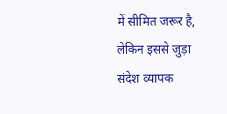में सीमित जरूर है, लेकिन इससे जुड़ा संदेश व्यापक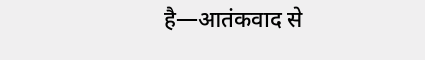है—आतंकवाद से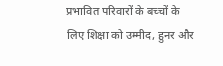प्रभावित परिवारों के बच्चों के लिए शिक्षा को उम्मीद, हुनर और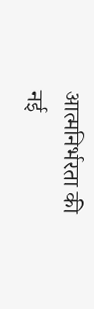आत्मनिर्भरता की नई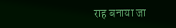राह बनाया जा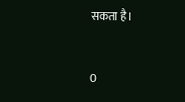सकता है।


0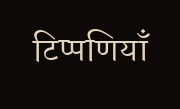टिप्पणियाँ